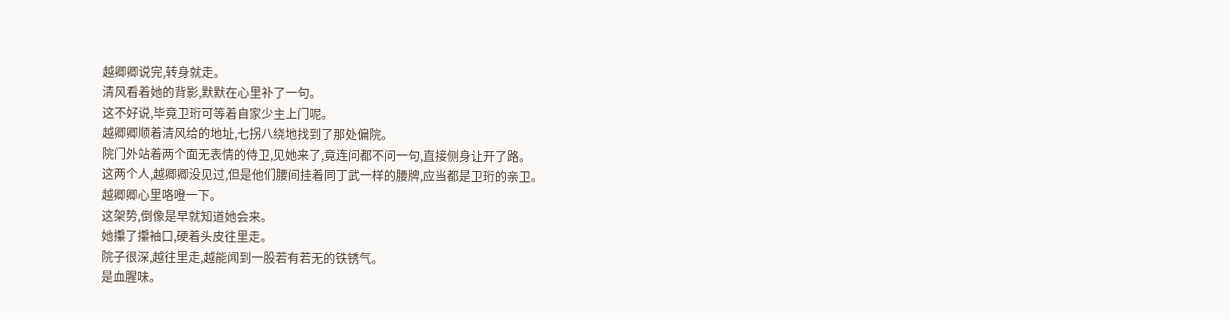越卿卿说完,转身就走。
清风看着她的背影,默默在心里补了一句。
这不好说,毕竟卫珩可等着自家少主上门呢。
越卿卿顺着清风给的地址,七拐八绕地找到了那处偏院。
院门外站着两个面无表情的侍卫,见她来了,竟连问都不问一句,直接侧身让开了路。
这两个人,越卿卿没见过,但是他们腰间挂着同丁武一样的腰牌,应当都是卫珩的亲卫。
越卿卿心里咯噔一下。
这架势,倒像是早就知道她会来。
她攥了攥袖口,硬着头皮往里走。
院子很深,越往里走,越能闻到一股若有若无的铁锈气。
是血腥味。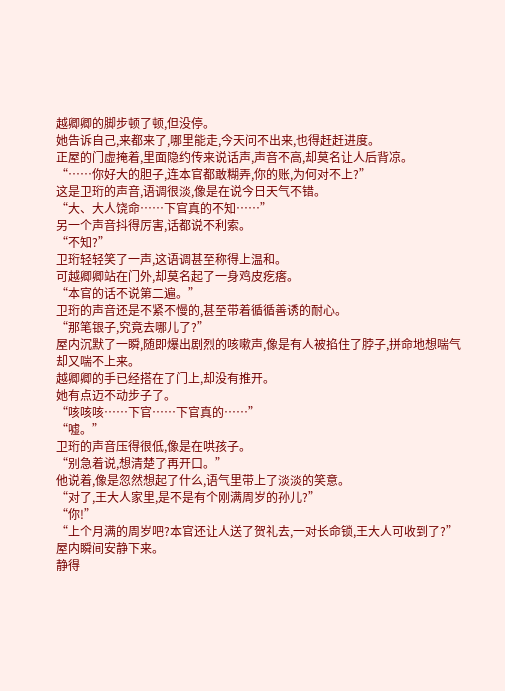越卿卿的脚步顿了顿,但没停。
她告诉自己,来都来了,哪里能走,今天问不出来,也得赶赶进度。
正屋的门虚掩着,里面隐约传来说话声,声音不高,却莫名让人后背凉。
“……你好大的胆子,连本官都敢糊弄,你的账,为何对不上?”
这是卫珩的声音,语调很淡,像是在说今日天气不错。
“大、大人饶命……下官真的不知……”
另一个声音抖得厉害,话都说不利索。
“不知?”
卫珩轻轻笑了一声,这语调甚至称得上温和。
可越卿卿站在门外,却莫名起了一身鸡皮疙瘩。
“本官的话不说第二遍。”
卫珩的声音还是不紧不慢的,甚至带着循循善诱的耐心。
“那笔银子,究竟去哪儿了?”
屋内沉默了一瞬,随即爆出剧烈的咳嗽声,像是有人被掐住了脖子,拼命地想喘气却又喘不上来。
越卿卿的手已经搭在了门上,却没有推开。
她有点迈不动步子了。
“咳咳咳……下官……下官真的……”
“嘘。”
卫珩的声音压得很低,像是在哄孩子。
“别急着说,想清楚了再开口。”
他说着,像是忽然想起了什么,语气里带上了淡淡的笑意。
“对了,王大人家里,是不是有个刚满周岁的孙儿?”
“你!”
“上个月满的周岁吧?本官还让人送了贺礼去,一对长命锁,王大人可收到了?”
屋内瞬间安静下来。
静得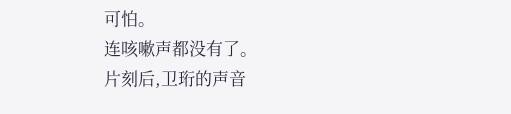可怕。
连咳嗽声都没有了。
片刻后,卫珩的声音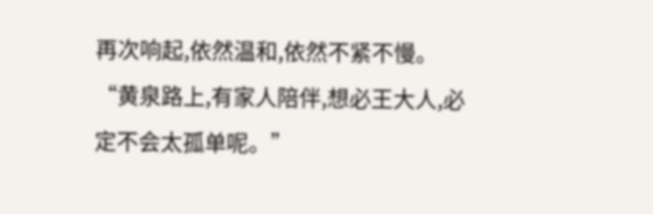再次响起,依然温和,依然不紧不慢。
“黄泉路上,有家人陪伴,想必王大人,必定不会太孤单呢。”